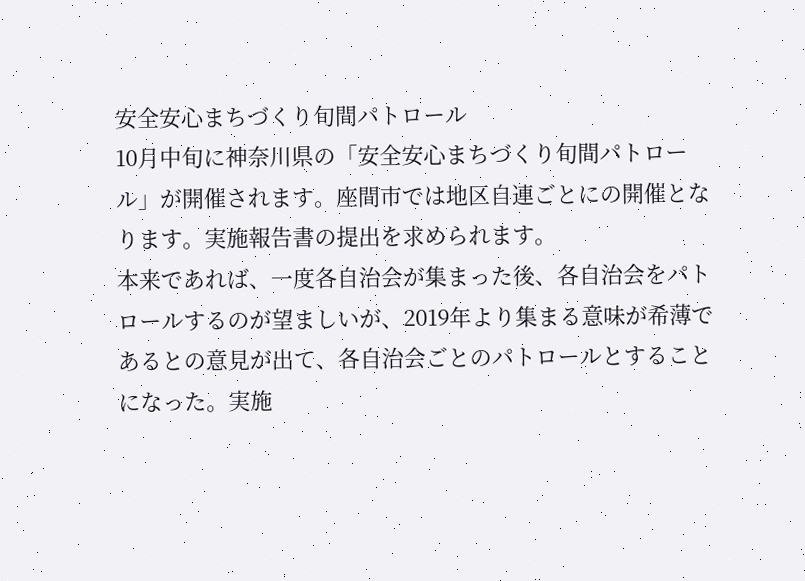安全安心まちづくり旬間パトロール
10月中旬に神奈川県の「安全安心まちづくり旬間パトロール」が開催されます。座間市では地区自連ごとにの開催となります。実施報告書の提出を求められます。
本来であれば、一度各自治会が集まった後、各自治会をパトロールするのが望ましいが、2019年より集まる意味が希薄であるとの意見が出て、各自治会ごとのパトロールとすることになった。実施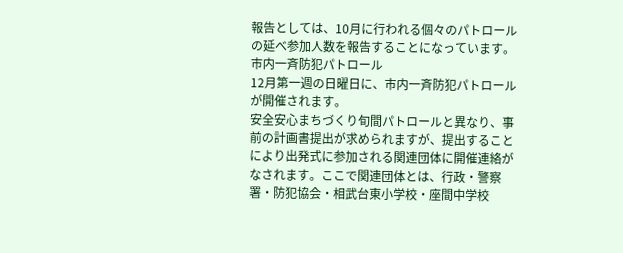報告としては、10月に行われる個々のパトロールの延べ参加人数を報告することになっています。
市内一斉防犯パトロール
12月第一週の日曜日に、市内一斉防犯パトロールが開催されます。
安全安心まちづくり旬間パトロールと異なり、事前の計画書提出が求められますが、提出することにより出発式に参加される関連団体に開催連絡がなされます。ここで関連団体とは、行政・警察署・防犯協会・相武台東小学校・座間中学校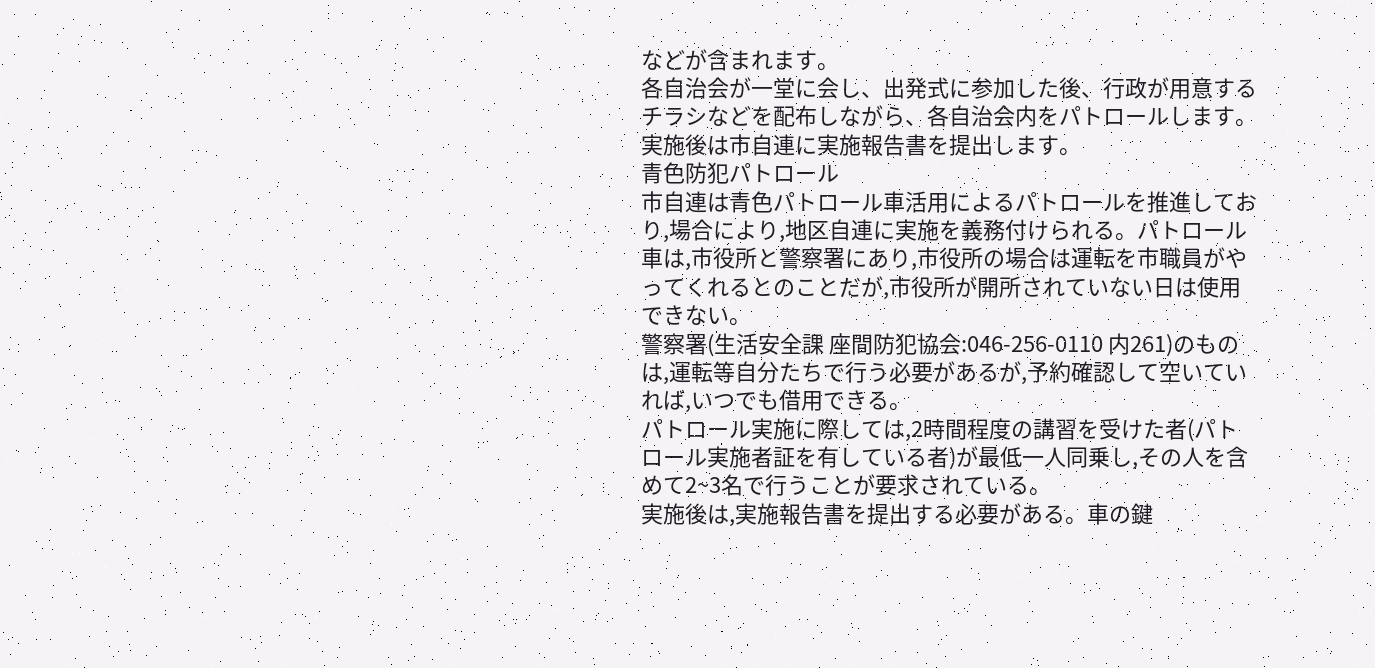などが含まれます。
各自治会が一堂に会し、出発式に参加した後、行政が用意するチラシなどを配布しながら、各自治会内をパトロールします。実施後は市自連に実施報告書を提出します。
青色防犯パトロール
市自連は青色パトロール車活用によるパトロールを推進しており,場合により,地区自連に実施を義務付けられる。パトロール車は,市役所と警察署にあり,市役所の場合は運転を市職員がやってくれるとのことだが,市役所が開所されていない日は使用できない。
警察署(生活安全課 座間防犯協会:046-256-0110 内261)のものは,運転等自分たちで行う必要があるが,予約確認して空いていれば,いつでも借用できる。
パトロール実施に際しては,2時間程度の講習を受けた者(パトロール実施者証を有している者)が最低一人同乗し,その人を含めて2~3名で行うことが要求されている。
実施後は,実施報告書を提出する必要がある。車の鍵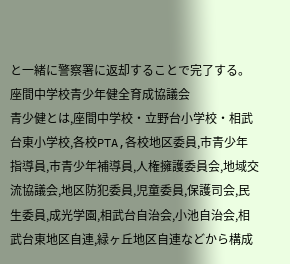と一緒に警察署に返却することで完了する。
座間中学校青少年健全育成協議会
青少健とは,座間中学校・立野台小学校・相武台東小学校,各校PTA,各校地区委員,市青少年指導員,市青少年補導員,人権擁護委員会,地域交流協議会,地区防犯委員,児童委員,保護司会,民生委員,成光学園,相武台自治会,小池自治会,相武台東地区自連,緑ヶ丘地区自連などから構成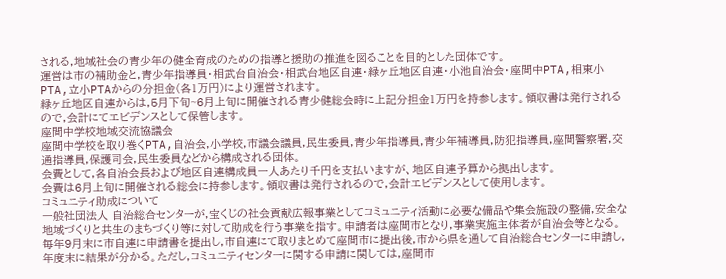される,地域社会の青少年の健全育成のための指導と援助の推進を図ることを目的とした団体です。
運営は市の補助金と,青少年指導員・相武台自治会・相武台地区自連・緑ヶ丘地区自連・小池自治会・座間中PTA,相東小PTA,立小PTAからの分担金(各1万円)により運営されます。
緑ヶ丘地区自連からは,5月下旬~6月上旬に開催される青少健総会時に上記分担金1万円を持参します。領収書は発行されるので,会計にてエビデンスとして保管します。
座間中学校地域交流協議会
座間中学校を取り巻くPTA,自治会,小学校,市議会議員,民生委員,青少年指導員,青少年補導員,防犯指導員,座間警察署,交通指導員,保護司会,民生委員などから構成される団体。
会費として,各自治会長および地区自連構成員一人あたり千円を支払いますが、地区自連予算から拠出します。
会費は6月上旬に開催される総会に持参します。領収書は発行されるので,会計エビデンスとして使用します。
コミュニティ助成について
一般社団法人 自治総合センターが,宝くじの社会貢献広報事業としてコミュニティ活動に必要な備品や集会施設の整備,安全な地域づくりと共生のまちづくり等に対して助成を行う事業を指す。申請者は座間市となり,事業実施主体者が自治会等となる。
毎年9月末に市自連に申請書を提出し,市自連にて取りまとめて座間市に提出後,市から県を通して自治総合センターに申請し,年度末に結果が分かる。ただし,コミュニティセンターに関する申請に関しては,座間市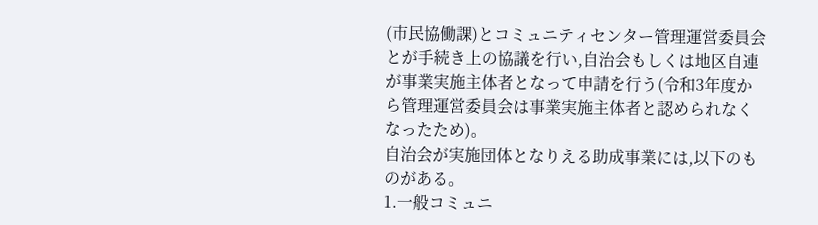(市民協働課)とコミュニティセンター管理運営委員会とが手続き上の協議を行い,自治会もしくは地区自連が事業実施主体者となって申請を行う(令和3年度から管理運営委員会は事業実施主体者と認められなくなったため)。
自治会が実施団体となりえる助成事業には,以下のものがある。
1.一般コミュニ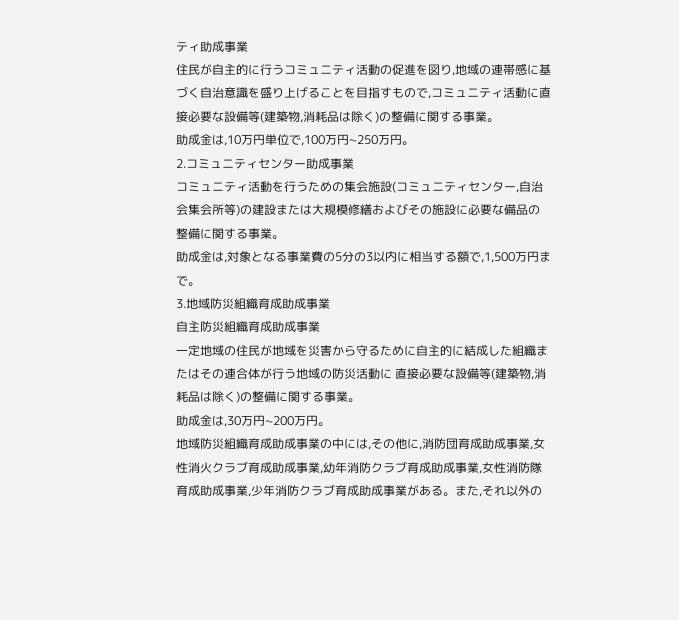ティ助成事業
住民が自主的に行うコミュニティ活動の促進を図り,地域の連帯感に基づく自治意識を盛り上げることを目指すもので,コミュニティ活動に直接必要な設備等(建築物,消耗品は除く)の整備に関する事業。
助成金は,10万円単位で,100万円~250万円。
2.コミュニティセンター助成事業
コミュニティ活動を行うための集会施設(コミュニティセンター,自治会集会所等)の建設または大規模修繕およびその施設に必要な備品の整備に関する事業。
助成金は,対象となる事業費の5分の3以内に相当する額で,1,500万円まで。
3.地域防災組織育成助成事業
自主防災組織育成助成事業
一定地域の住民が地域を災害から守るために自主的に結成した組織またはその連合体が行う地域の防災活動に 直接必要な設備等(建築物,消耗品は除く)の整備に関する事業。
助成金は,30万円~200万円。
地域防災組織育成助成事業の中には,その他に,消防団育成助成事業,女性消火クラブ育成助成事業,幼年消防クラブ育成助成事業,女性消防隊育成助成事業,少年消防クラブ育成助成事業がある。また,それ以外の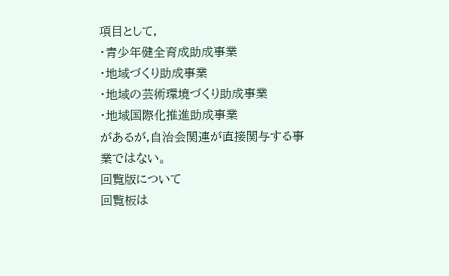項目として,
・青少年健全育成助成事業
・地域づくり助成事業
・地域の芸術環境づくり助成事業
・地域国際化推進助成事業
があるが,自治会関連が直接関与する事業ではない。
回覧版について
回覧板は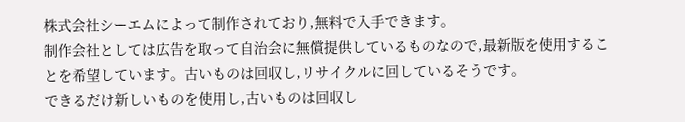株式会社シーエムによって制作されており,無料で入手できます。
制作会社としては広告を取って自治会に無償提供しているものなので,最新版を使用することを希望しています。古いものは回収し,リサイクルに回しているそうです。
できるだけ新しいものを使用し,古いものは回収し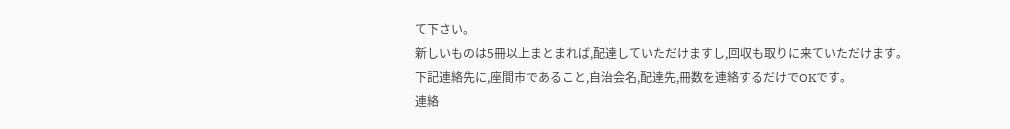て下さい。
新しいものは5冊以上まとまれば,配達していただけますし,回収も取りに来ていただけます。
下記連絡先に,座間市であること,自治会名,配達先,冊数を連絡するだけでOKです。
連絡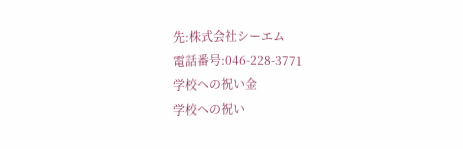先:株式会社シーエム
電話番号:046-228-3771
学校への祝い金
学校への祝い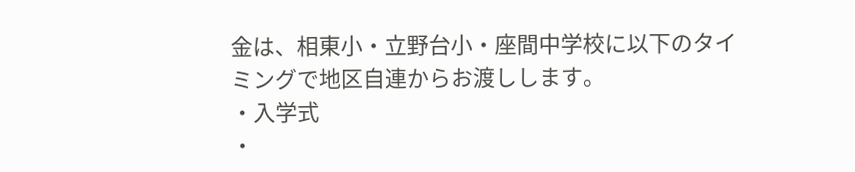金は、相東小・立野台小・座間中学校に以下のタイミングで地区自連からお渡しします。
・入学式
・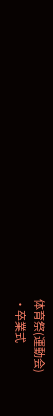体育祭(運動会)
・卒業式